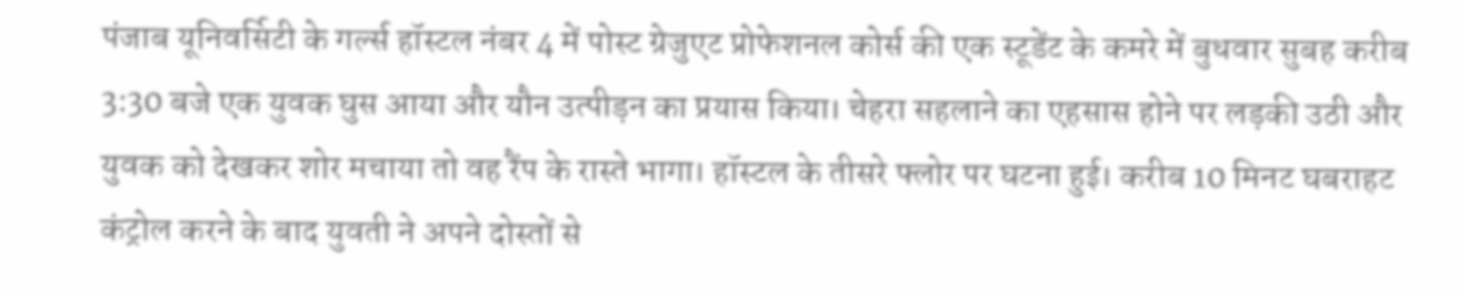पंजाब यूनिवर्सिटी के गर्ल्स हॉस्टल नंबर 4 में पोस्ट ग्रेजुएट प्रोफेशनल कोर्स की एक स्टूडेंट के कमरे में बुधवार सुबह करीब 3:30 बजे एक युवक घुस आया और यौन उत्पीड़न का प्रयास किया। चेहरा सहलाने का एहसास होने पर लड़की उठी और युवक को देखकर शोर मचाया तो वह रैंप के रास्ते भागा। हॉस्टल के तीसरे फ्लोर पर घटना हुई। करीब 10 मिनट घबराहट कंट्रोल करने के बाद युवती ने अपने दोस्तों से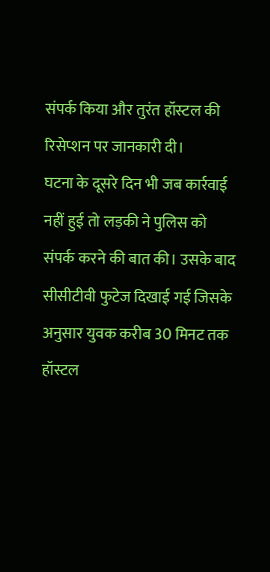संपर्क किया और तुरंत हॉस्टल की रिसेप्शन पर जानकारी दी।
घटना के दूसरे दिन भी जब कार्रवाई नहीं हुई तो लड़की ने पुलिस को संपर्क करने की बात की। उसके बाद सीसीटीवी फुटेज दिखाई गई जिसके अनुसार युवक करीब 30 मिनट तक हॉस्टल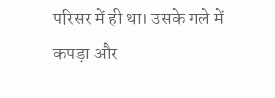परिसर में ही था। उसके गले में कपड़ा और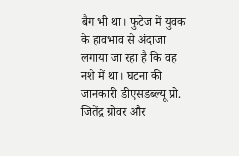बैग भी था। फुटेज में युवक के हावभाव से अंदाजा लगाया जा रहा है कि वह नशे में था। घटना की जानकारी डीएसडब्ल्यू प्रो. जितेंद्र ग्रोवर और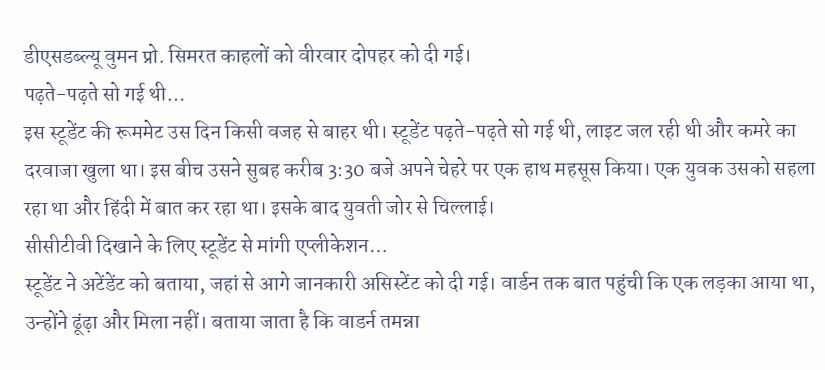डीएसडब्ल्यू वुमन प्रो. सिमरत काहलों को वीरवार दोपहर को दी गई।
पढ़ते-पढ़ते सो गई थी…
इस स्टूडेंट की रूममेट उस दिन किसी वजह से बाहर थी। स्टूडेंट पढ़ते-पढ़ते सो गई थी, लाइट जल रही थी और कमरे का दरवाजा खुला था। इस बीच उसने सुबह करीब 3:30 बजे अपने चेहरे पर एक हाथ महसूस किया। एक युवक उसको सहला रहा था और हिंदी में बात कर रहा था। इसके बाद युवती जोर से चिल्लाई।
सीसीटीवी दिखाने के लिए स्टूडेंट से मांगी एप्लीकेशन…
स्टूडेंट ने अटेंडेंट को बताया, जहां से आगे जानकारी असिस्टेंट को दी गई। वार्डन तक बात पहुंची कि एक लड़का आया था, उन्होंने ढूंढ़ा और मिला नहीं। बताया जाता है कि वाडर्न तमन्ना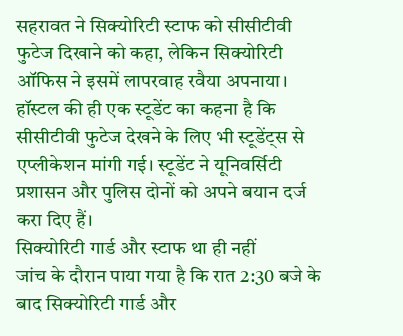सहरावत ने सिक्योरिटी स्टाफ को सीसीटीवी फुटेज दिखाने को कहा, लेकिन सिक्योरिटी ऑफिस ने इसमें लापरवाह रवैया अपनाया। हॉस्टल की ही एक स्टूडेंट का कहना है कि सीसीटीवी फुटेज देखने के लिए भी स्टूडेंट्स से एप्लीकेशन मांगी गई। स्टूडेंट ने यूनिवर्सिटी प्रशासन और पुलिस दोनों को अपने बयान दर्ज करा दिए हैं।
सिक्योरिटी गार्ड और स्टाफ था ही नहीं
जांच के दौरान पाया गया है कि रात 2:30 बजे के बाद सिक्योरिटी गार्ड और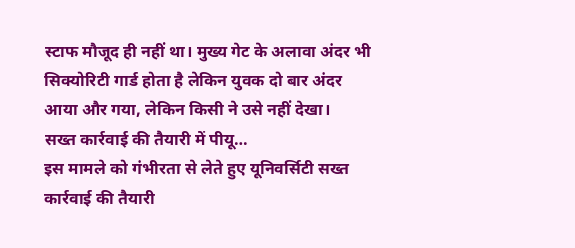स्टाफ मौजूद ही नहीं था। मुख्य गेट के अलावा अंदर भी सिक्योरिटी गार्ड होता है लेकिन युवक दो बार अंदर आया और गया, लेकिन किसी ने उसे नहीं देखा।
सख्त कार्रवाई की तैयारी में पीयू…
इस मामले को गंभीरता से लेते हुए यूनिवर्सिटी सख्त कार्रवाई की तैयारी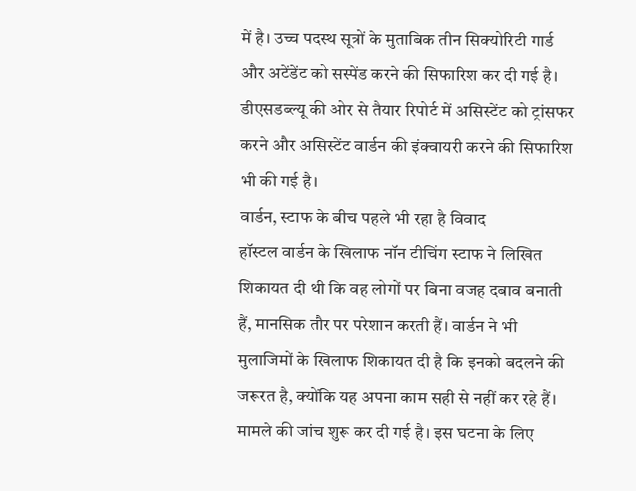में है। उच्च पदस्थ सूत्रों के मुताबिक तीन सिक्योरिटी गार्ड और अटेंडेंट को सस्पेंड करने की सिफारिश कर दी गई है। डीएसडब्ल्यू की ओर से तैयार रिपोर्ट में असिस्टेंट को ट्रांसफर करने और असिस्टेंट वार्डन की इंक्वायरी करने की सिफारिश भी की गई है।
वार्डन, स्टाफ के बीच पहले भी रहा है विवाद
हॉस्टल वार्डन के खिलाफ नॉन टीचिंग स्टाफ ने लिखित शिकायत दी थी कि वह लोगों पर बिना वजह दबाव बनाती हैं, मानसिक तौर पर परेशान करती हैं। वार्डन ने भी मुलाजिमों के खिलाफ शिकायत दी है कि इनको बदलने की जरूरत है, क्योंकि यह अपना काम सही से नहीं कर रहे हैं।
मामले की जांच शुरू कर दी गई है। इस घटना के लिए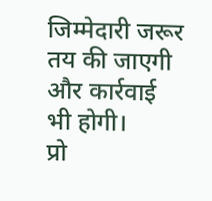जिम्मेदारी जरूर तय की जाएगी और कार्रवाई भी होगी।
प्रो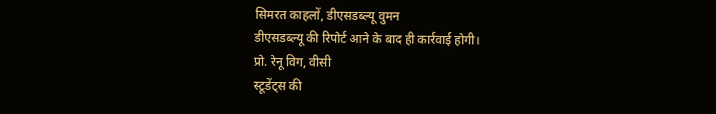सिमरत काहलों, डीएसडब्ल्यू वुमन
डीएसडब्ल्यू की रिपोर्ट आने के बाद ही कार्रवाई होगी।
प्रो. रेनू विग, वीसी
स्टूडेंट्स की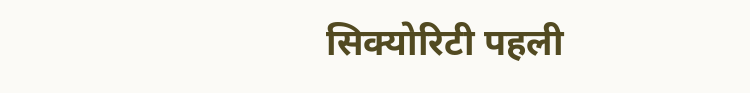सिक्योरिटी पहली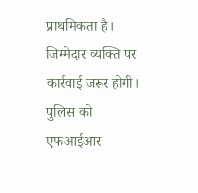प्राथमिकता है। जिम्मेदार व्यक्ति पर कार्रवाई जरूर होगी। पुलिस को एफआईआर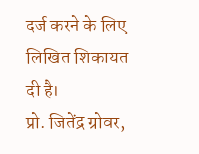दर्ज करने के लिए लिखित शिकायत दी है।
प्रो. जितेंद्र ग्रोवर,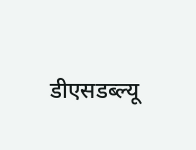डीएसडब्ल्यू